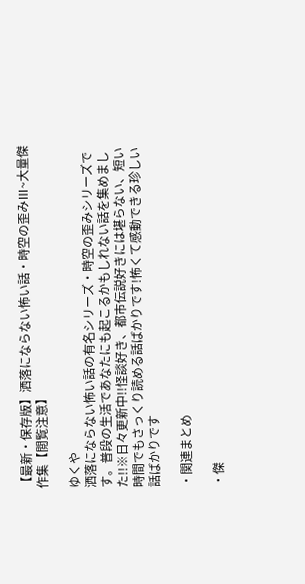【最新・保存版】洒落にならない怖い話・時空の歪みⅢ~大量傑作集【閲覧注意】

ゆくや
洒落にならない怖い話の有名シリーズ・時空の歪みシリーズです。普段の生活であなたにも起こるかもしれない話を集めました!!※日々更新中!!怪談好き、都市伝説好きには堪らない、短い時間でもさっくり読める話ばかりです!怖くて感動できる珍しい話ばかりです

・関連まとめ

・傑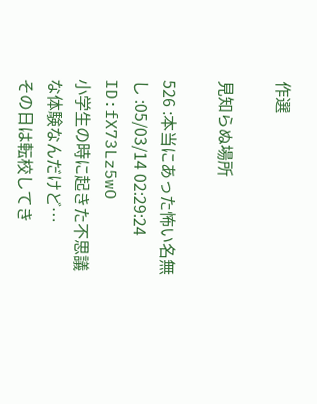作選

見知らぬ場所

526 :本当にあった怖い名無し :05/03/14 02:29:24 ID:fX73Lz5wO
小学生の時に起きた不思議な体験なんだけど…
その日は転校してき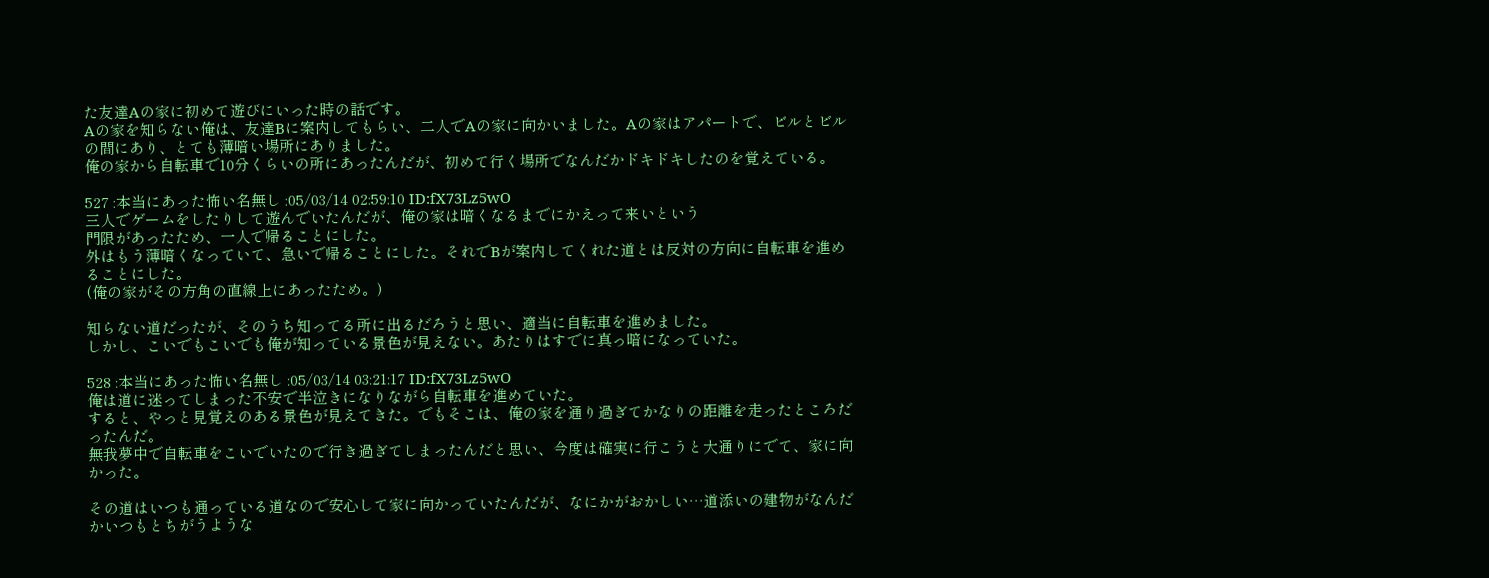た友達Aの家に初めて遊びにいった時の話です。
Aの家を知らない俺は、友達Bに案内してもらい、二人でAの家に向かいました。Aの家はアパートで、ビルとビルの間にあり、とても薄暗い場所にありました。
俺の家から自転車で10分くらいの所にあったんだが、初めて行く場所でなんだかドキドキしたのを覚えている。

527 :本当にあった怖い名無し :05/03/14 02:59:10 ID:fX73Lz5wO
三人でゲームをしたりして遊んでいたんだが、俺の家は暗くなるまでにかえって来いという
門限があったため、一人で帰ることにした。
外はもう薄暗くなっていて、急いで帰ることにした。それでBが案内してくれた道とは反対の方向に自転車を進めることにした。
(俺の家がその方角の直線上にあったため。)

知らない道だったが、そのうち知ってる所に出るだろうと思い、適当に自転車を進めました。
しかし、こいでもこいでも俺が知っている景色が見えない。あたりはすでに真っ暗になっていた。

528 :本当にあった怖い名無し :05/03/14 03:21:17 ID:fX73Lz5wO
俺は道に迷ってしまった不安で半泣きになりながら自転車を進めていた。
すると、やっと見覚えのある景色が見えてきた。でもそこは、俺の家を通り過ぎてかなりの距離を走ったところだったんだ。
無我夢中で自転車をこいでいたので行き過ぎてしまったんだと思い、今度は確実に行こうと大通りにでて、家に向かった。

その道はいつも通っている道なので安心して家に向かっていたんだが、なにかがおかしい…道添いの建物がなんだかいつもとちがうような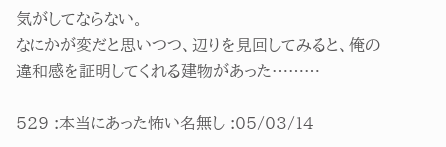気がしてならない。
なにかが変だと思いつつ、辺りを見回してみると、俺の違和感を証明してくれる建物があった………

529 :本当にあった怖い名無し :05/03/14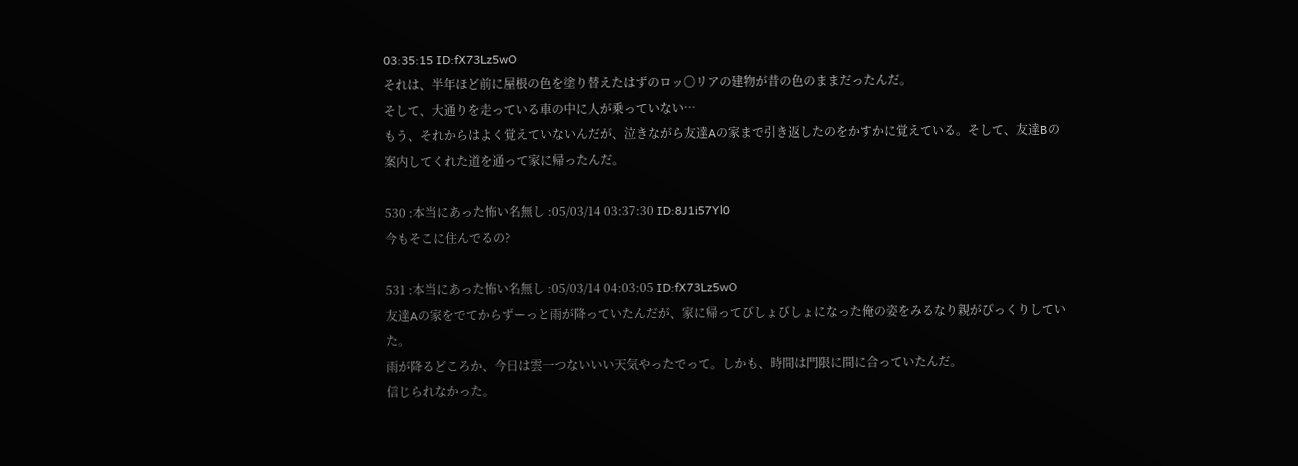03:35:15 ID:fX73Lz5wO
それは、半年ほど前に屋根の色を塗り替えたはずのロッ〇リアの建物が昔の色のままだったんだ。
そして、大通りを走っている車の中に人が乗っていない…
もう、それからはよく覚えていないんだが、泣きながら友達Aの家まで引き返したのをかすかに覚えている。そして、友達Bの案内してくれた道を通って家に帰ったんだ。

530 :本当にあった怖い名無し :05/03/14 03:37:30 ID:8J1i57Yl0
今もそこに住んでるの?

531 :本当にあった怖い名無し :05/03/14 04:03:05 ID:fX73Lz5wO
友達Aの家をでてからずーっと雨が降っていたんだが、家に帰ってびしょびしょになった俺の姿をみるなり親がびっくりしていた。
雨が降るどころか、今日は雲一つないいい天気やったでって。しかも、時間は門限に間に合っていたんだ。
信じられなかった。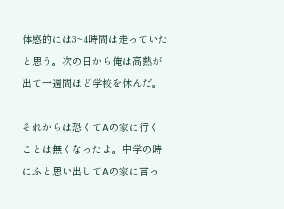体感的には3~4時間は走っていたと思う。次の日から俺は高熱が出て一週間ほど学校を休んだ。

それからは恐くてAの家に行くことは無くなったよ。中学の時にふと思い出してAの家に言っ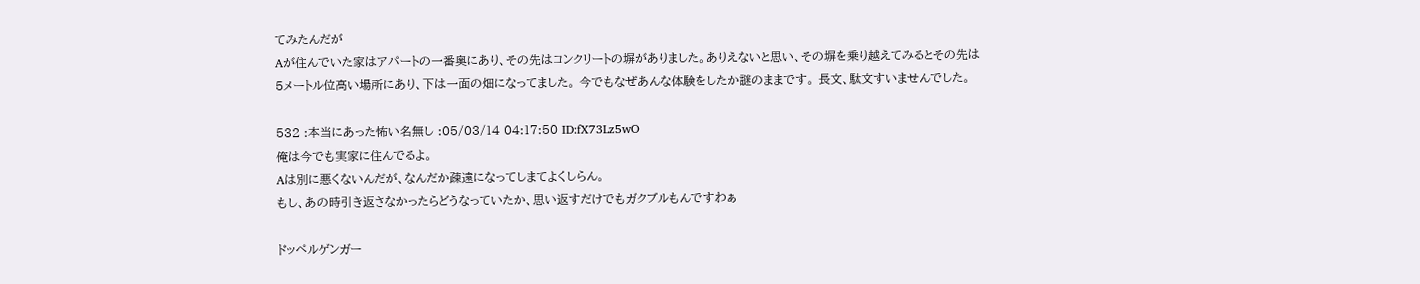てみたんだが
Aが住んでいた家はアパートの一番奥にあり、その先はコンクリートの塀がありました。ありえないと思い、その塀を乗り越えてみるとその先は
5メートル位高い場所にあり、下は一面の畑になってました。 今でもなぜあんな体験をしたか謎のままです。 長文、駄文すいませんでした。

532 :本当にあった怖い名無し :05/03/14 04:17:50 ID:fX73Lz5wO
俺は今でも実家に住んでるよ。
Aは別に悪くないんだが、なんだか疎遠になってしまてよくしらん。
もし、あの時引き返さなかったらどうなっていたか、思い返すだけでもガクブルもんですわぁ

ドッペルゲンガー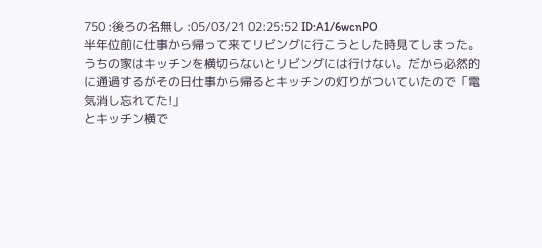750 :後ろの名無し :05/03/21 02:25:52 ID:A1/6wcnPO
半年位前に仕事から帰って来てリビングに行こうとした時見てしまった。
うちの家はキッチンを横切らないとリビングには行けない。だから必然的に通過するがその日仕事から帰るとキッチンの灯りがついていたので「電気消し忘れてた!」
とキッチン横で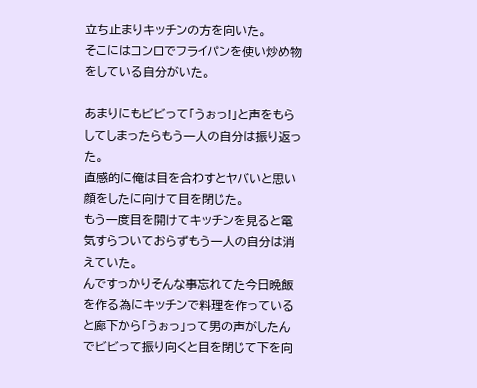立ち止まりキッチンの方を向いた。
そこにはコンロでフライパンを使い炒め物をしている自分がいた。

あまりにもビビって「うぉっ!」と声をもらしてしまったらもう一人の自分は振り返った。
直感的に俺は目を合わすとヤバいと思い顔をしたに向けて目を閉じた。
もう一度目を開けてキッチンを見ると電気すらついておらずもう一人の自分は消えていた。
んですっかりそんな事忘れてた今日晩飯を作る為にキッチンで料理を作っていると廊下から「うぉっ」って男の声がしたんでビビって振り向くと目を閉じて下を向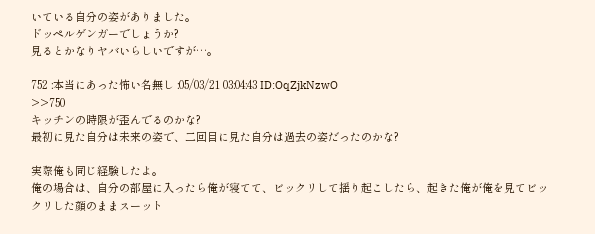いている自分の姿がありました。
ドッペルゲンガーでしょうか?
見るとかなりヤバいらしいですが…。

752 :本当にあった怖い名無し :05/03/21 03:04:43 ID:OqZjkNzwO
>>750
キッチンの時限が歪んでるのかな?
最初に見た自分は未来の姿で、二回目に見た自分は過去の姿だったのかな?

実際俺も同じ経験したよ。
俺の場合は、自分の部屋に入ったら俺が寝てて、ビックリして揺り起こしたら、起きた俺が俺を見てビックリした顔のままスーット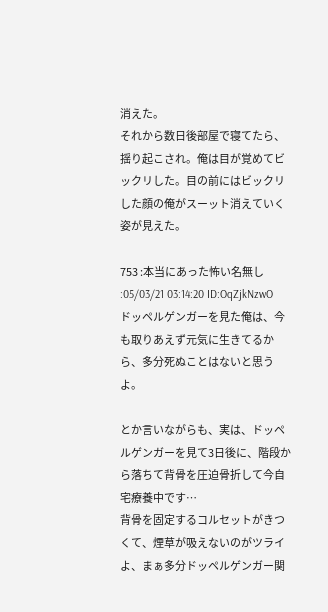消えた。
それから数日後部屋で寝てたら、揺り起こされ。俺は目が覚めてビックリした。目の前にはビックリした顔の俺がスーット消えていく姿が見えた。

753 :本当にあった怖い名無し :05/03/21 03:14:20 ID:OqZjkNzwO
ドッペルゲンガーを見た俺は、今も取りあえず元気に生きてるから、多分死ぬことはないと思うよ。

とか言いながらも、実は、ドッペルゲンガーを見て3日後に、階段から落ちて背骨を圧迫骨折して今自宅療養中です…
背骨を固定するコルセットがきつくて、煙草が吸えないのがツライよ、まぁ多分ドッペルゲンガー関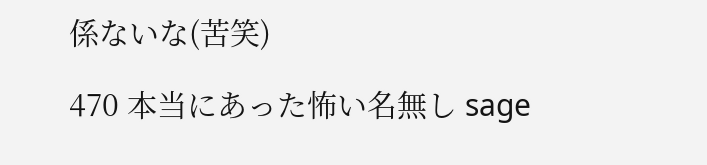係ないな(苦笑)

470 本当にあった怖い名無し sage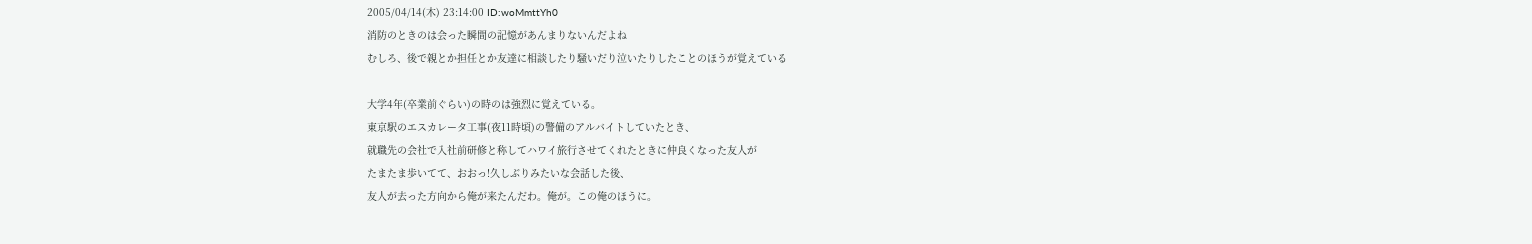2005/04/14(木) 23:14:00 ID:woMmttYh0
消防のときのは会った瞬間の記憶があんまりないんだよね
むしろ、後で親とか担任とか友達に相談したり騒いだり泣いたりしたことのほうが覚えている

大学4年(卒業前ぐらい)の時のは強烈に覚えている。
東京駅のエスカレータ工事(夜11時頃)の警備のアルバイトしていたとき、
就職先の会社で入社前研修と称してハワイ旅行させてくれたときに仲良くなった友人が
たまたま歩いてて、おおっ!久しぶりみたいな会話した後、
友人が去った方向から俺が来たんだわ。俺が。この俺のほうに。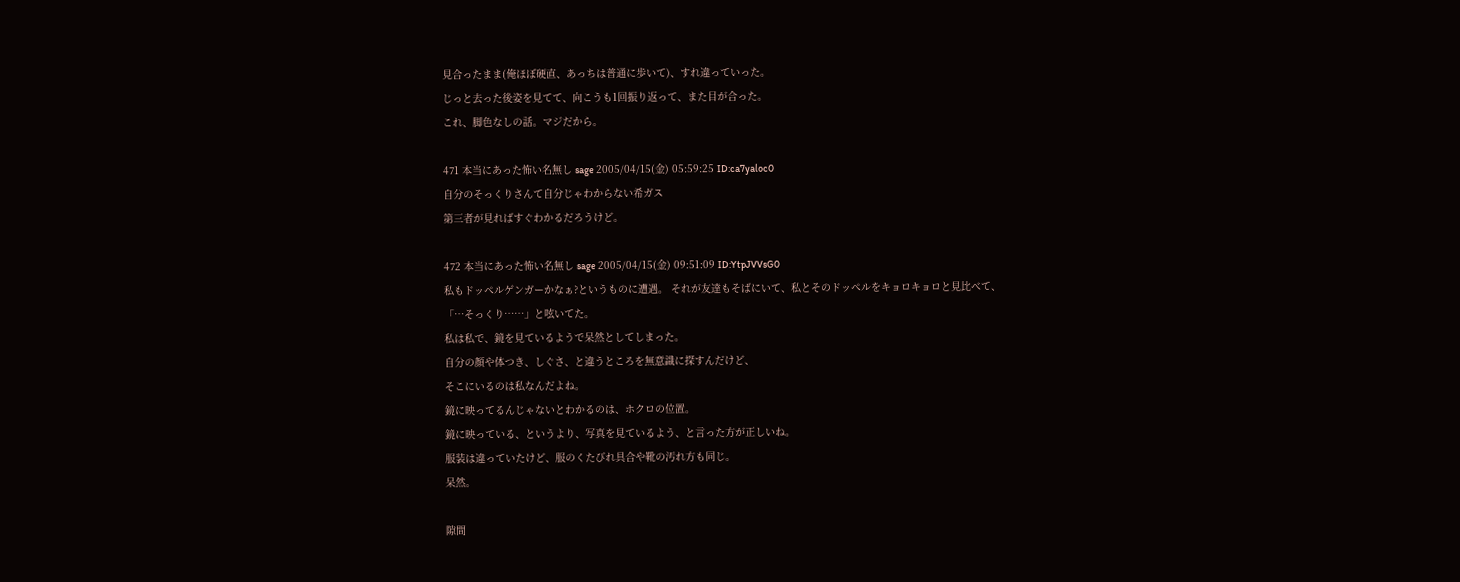見合ったまま(俺ほぼ硬直、あっちは普通に歩いて)、すれ違っていった。
じっと去った後姿を見てて、向こうも1回振り返って、また目が合った。
これ、脚色なしの話。マジだから。

471 本当にあった怖い名無し sage 2005/04/15(金) 05:59:25 ID:ca7yaloc0
自分のそっくりさんて自分じゃわからない希ガス
第三者が見ればすぐわかるだろうけど。

472 本当にあった怖い名無し sage 2005/04/15(金) 09:51:09 ID:YtpJVVsG0
私もドッペルゲンガーかなぁ?というものに遭遇。 それが友達もそばにいて、私とそのドッペルをキョロキョロと見比べて、
「…そっくり……」と呟いてた。
私は私で、鏡を見ているようで呆然としてしまった。
自分の顔や体つき、しぐさ、と違うところを無意識に探すんだけど、
そこにいるのは私なんだよね。
鏡に映ってるんじゃないとわかるのは、ホクロの位置。
鏡に映っている、というより、写真を見ているよう、と言った方が正しいね。
服装は違っていたけど、服のくたびれ具合や靴の汚れ方も同じ。
呆然。

隙間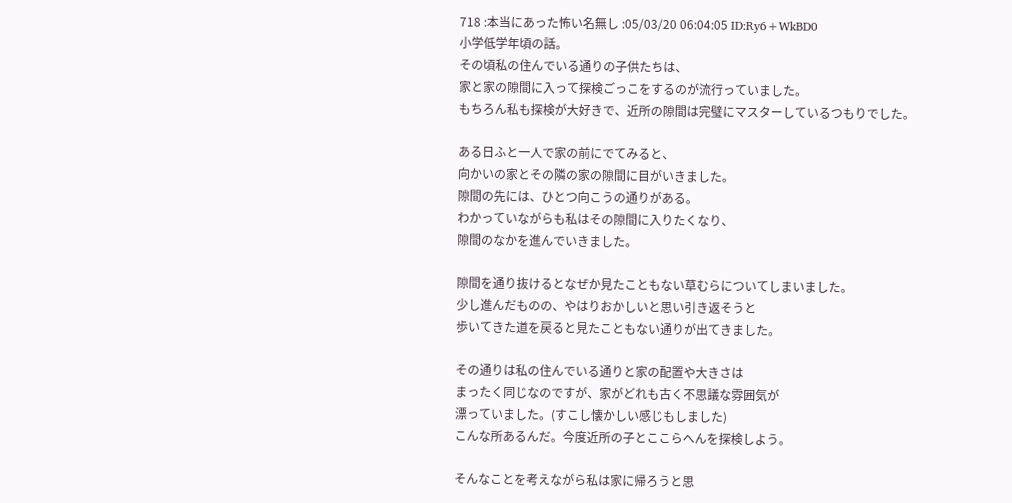718 :本当にあった怖い名無し :05/03/20 06:04:05 ID:Ry6+WkBD0
小学低学年頃の話。
その頃私の住んでいる通りの子供たちは、
家と家の隙間に入って探検ごっこをするのが流行っていました。
もちろん私も探検が大好きで、近所の隙間は完璧にマスターしているつもりでした。

ある日ふと一人で家の前にでてみると、
向かいの家とその隣の家の隙間に目がいきました。
隙間の先には、ひとつ向こうの通りがある。
わかっていながらも私はその隙間に入りたくなり、
隙間のなかを進んでいきました。

隙間を通り抜けるとなぜか見たこともない草むらについてしまいました。
少し進んだものの、やはりおかしいと思い引き返そうと
歩いてきた道を戻ると見たこともない通りが出てきました。

その通りは私の住んでいる通りと家の配置や大きさは
まったく同じなのですが、家がどれも古く不思議な雰囲気が
漂っていました。(すこし懐かしい感じもしました)
こんな所あるんだ。今度近所の子とここらへんを探検しよう。

そんなことを考えながら私は家に帰ろうと思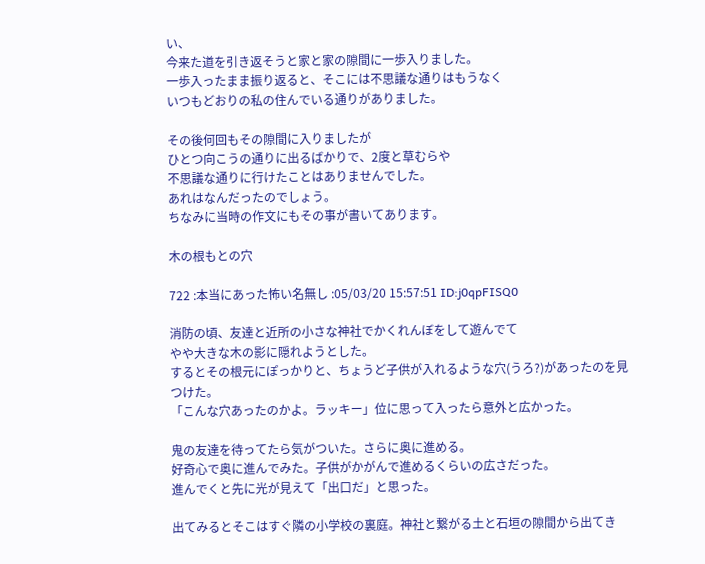い、
今来た道を引き返そうと家と家の隙間に一歩入りました。
一歩入ったまま振り返ると、そこには不思議な通りはもうなく
いつもどおりの私の住んでいる通りがありました。

その後何回もその隙間に入りましたが
ひとつ向こうの通りに出るばかりで、2度と草むらや
不思議な通りに行けたことはありませんでした。
あれはなんだったのでしょう。
ちなみに当時の作文にもその事が書いてあります。

木の根もとの穴

722 :本当にあった怖い名無し :05/03/20 15:57:51 ID:j0qpFISQ0

消防の頃、友達と近所の小さな神社でかくれんぼをして遊んでて
やや大きな木の影に隠れようとした。
するとその根元にぽっかりと、ちょうど子供が入れるような穴(うろ?)があったのを見つけた。
「こんな穴あったのかよ。ラッキー」位に思って入ったら意外と広かった。

鬼の友達を待ってたら気がついた。さらに奥に進める。
好奇心で奥に進んでみた。子供がかがんで進めるくらいの広さだった。
進んでくと先に光が見えて「出口だ」と思った。

出てみるとそこはすぐ隣の小学校の裏庭。神社と繋がる土と石垣の隙間から出てき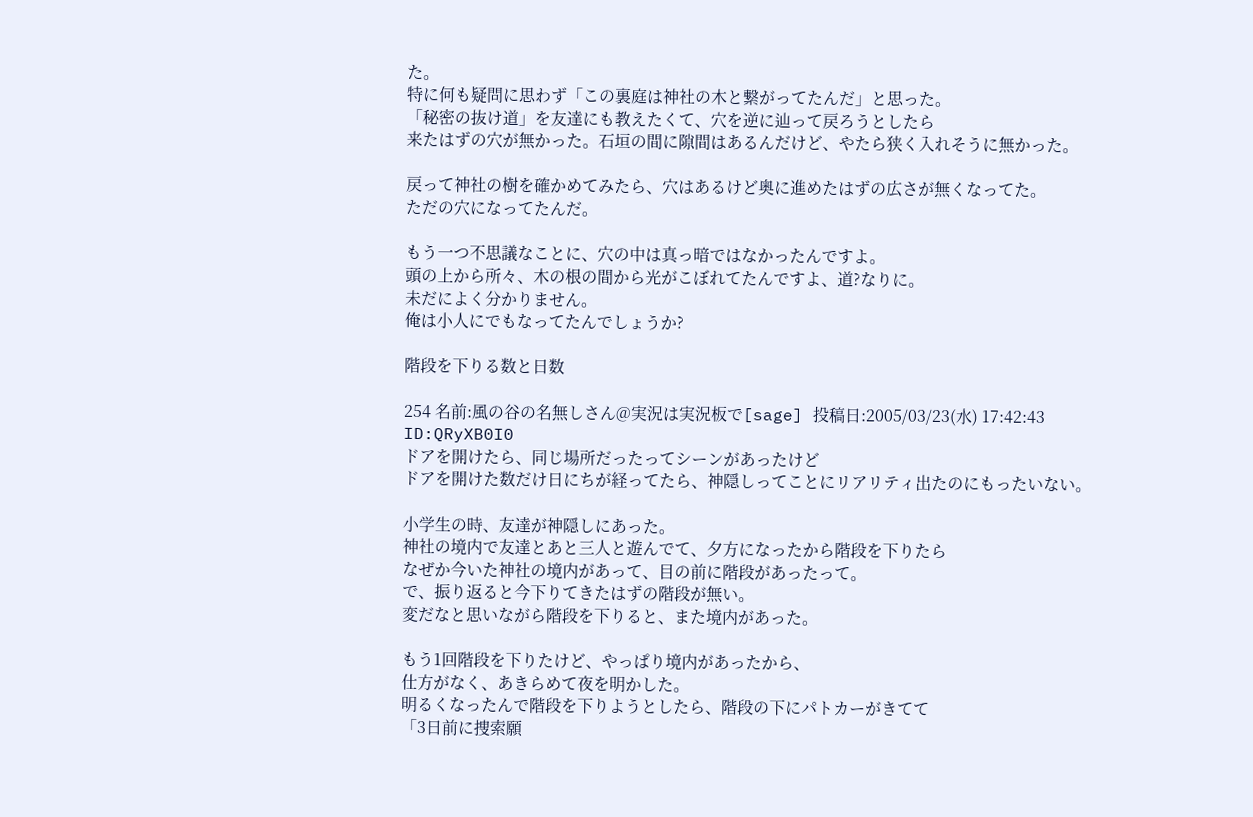た。
特に何も疑問に思わず「この裏庭は神社の木と繋がってたんだ」と思った。
「秘密の抜け道」を友達にも教えたくて、穴を逆に辿って戻ろうとしたら
来たはずの穴が無かった。石垣の間に隙間はあるんだけど、やたら狭く入れそうに無かった。

戻って神社の樹を確かめてみたら、穴はあるけど奥に進めたはずの広さが無くなってた。
ただの穴になってたんだ。

もう一つ不思議なことに、穴の中は真っ暗ではなかったんですよ。
頭の上から所々、木の根の間から光がこぼれてたんですよ、道?なりに。
未だによく分かりません。
俺は小人にでもなってたんでしょうか?

階段を下りる数と日数

254 名前:風の谷の名無しさん@実況は実況板で[sage] 投稿日:2005/03/23(水) 17:42:43 ID:QRyXB0I0
ドアを開けたら、同じ場所だったってシーンがあったけど
ドアを開けた数だけ日にちが経ってたら、神隠しってことにリアリティ出たのにもったいない。

小学生の時、友達が神隠しにあった。
神社の境内で友達とあと三人と遊んでて、夕方になったから階段を下りたら
なぜか今いた神社の境内があって、目の前に階段があったって。
で、振り返ると今下りてきたはずの階段が無い。
変だなと思いながら階段を下りると、また境内があった。

もう1回階段を下りたけど、やっぱり境内があったから、
仕方がなく、あきらめて夜を明かした。
明るくなったんで階段を下りようとしたら、階段の下にパトカーがきてて
「3日前に捜索願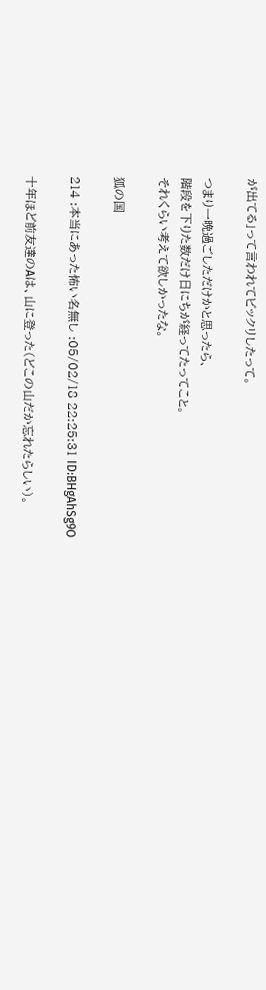が出てる」って言われてビックリしたって。

つまり一晩過ごしただけかと思ったら、
階段を下りた数だけ日にちが経ってたってこと。
それくらい考えて欲しかったな。

狐の国

214 :本当にあった怖い名無し :05/02/18 22:25:31 ID:BHgAhSg9O

十年ほど前友達のAは、山に登った(どこの山だか忘れたらしい)。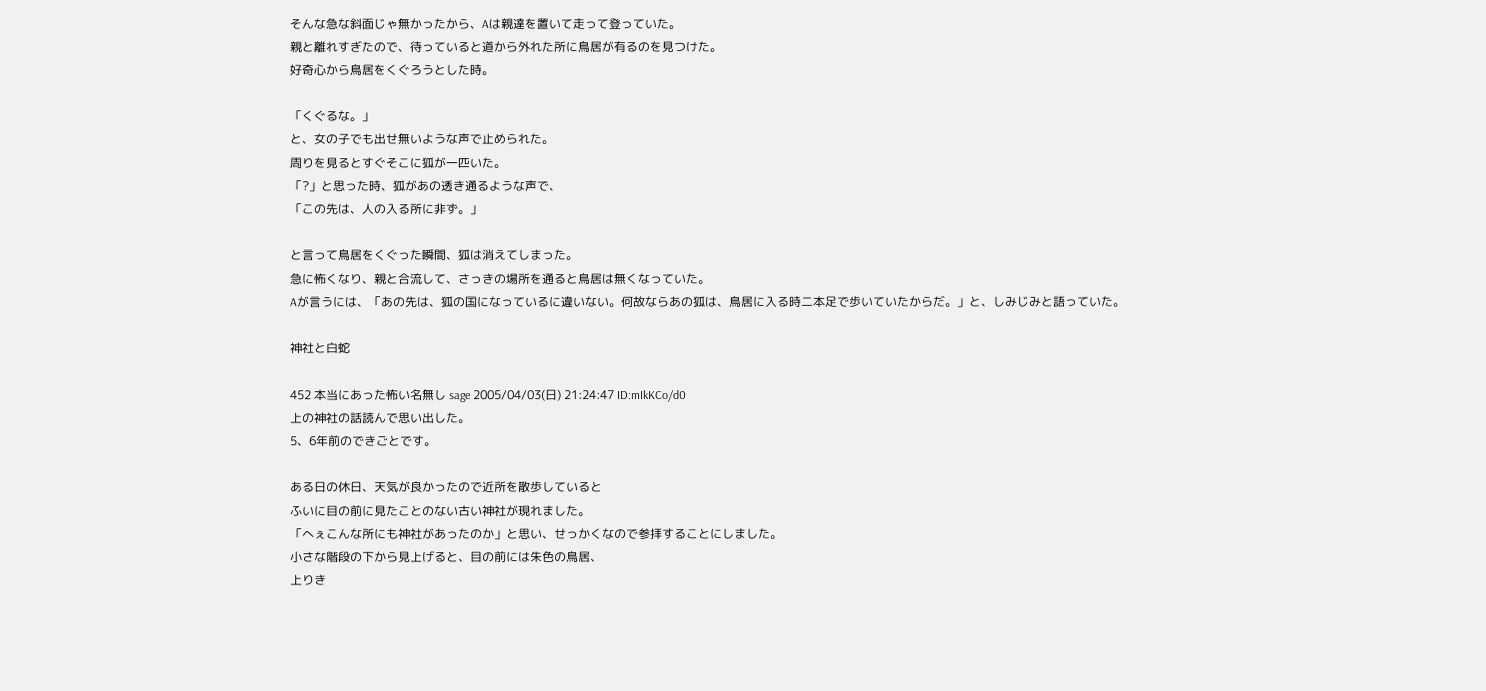そんな急な斜面じゃ無かったから、Aは親達を置いて走って登っていた。
親と離れすぎたので、待っていると道から外れた所に鳥居が有るのを見つけた。
好奇心から鳥居をくぐろうとした時。

「くぐるな。」
と、女の子でも出せ無いような声で止められた。
周りを見るとすぐそこに狐が一匹いた。
「?」と思った時、狐があの透き通るような声で、
「この先は、人の入る所に非ず。」

と言って鳥居をくぐった瞬間、狐は消えてしまった。
急に怖くなり、親と合流して、さっきの場所を通ると鳥居は無くなっていた。
Aが言うには、「あの先は、狐の国になっているに違いない。何故ならあの狐は、鳥居に入る時二本足で歩いていたからだ。」と、しみじみと語っていた。

神社と白蛇

452 本当にあった怖い名無し sage 2005/04/03(日) 21:24:47 ID:mIkKCo/d0
上の神社の話読んで思い出した。
5、6年前のできごとです。

ある日の休日、天気が良かったので近所を散歩していると
ふいに目の前に見たことのない古い神社が現れました。
「へぇこんな所にも神社があったのか」と思い、せっかくなので参拝することにしました。
小さな階段の下から見上げると、目の前には朱色の鳥居、
上りき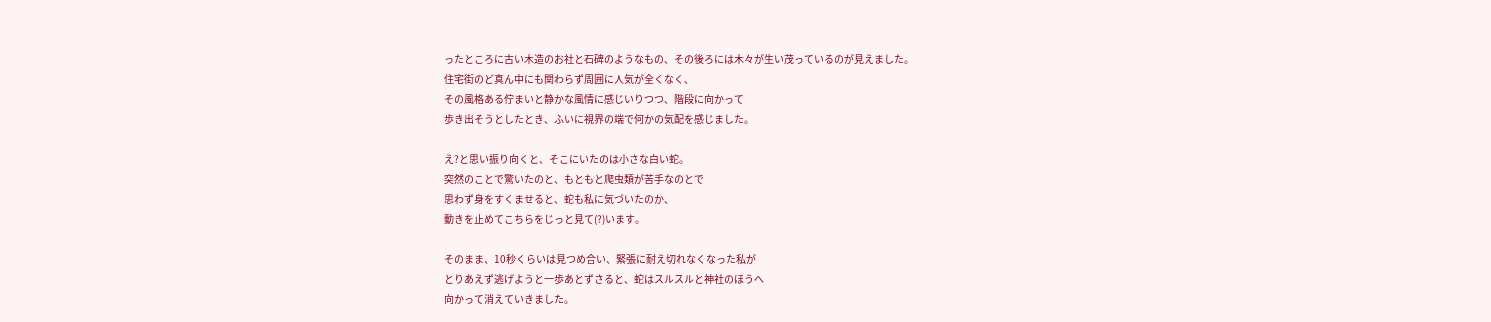ったところに古い木造のお社と石碑のようなもの、その後ろには木々が生い茂っているのが見えました。
住宅街のど真ん中にも関わらず周囲に人気が全くなく、
その風格ある佇まいと静かな風情に感じいりつつ、階段に向かって
歩き出そうとしたとき、ふいに視界の端で何かの気配を感じました。

え?と思い振り向くと、そこにいたのは小さな白い蛇。
突然のことで驚いたのと、もともと爬虫類が苦手なのとで
思わず身をすくませると、蛇も私に気づいたのか、
動きを止めてこちらをじっと見て(?)います。

そのまま、10秒くらいは見つめ合い、緊張に耐え切れなくなった私が
とりあえず逃げようと一歩あとずさると、蛇はスルスルと神社のほうへ
向かって消えていきました。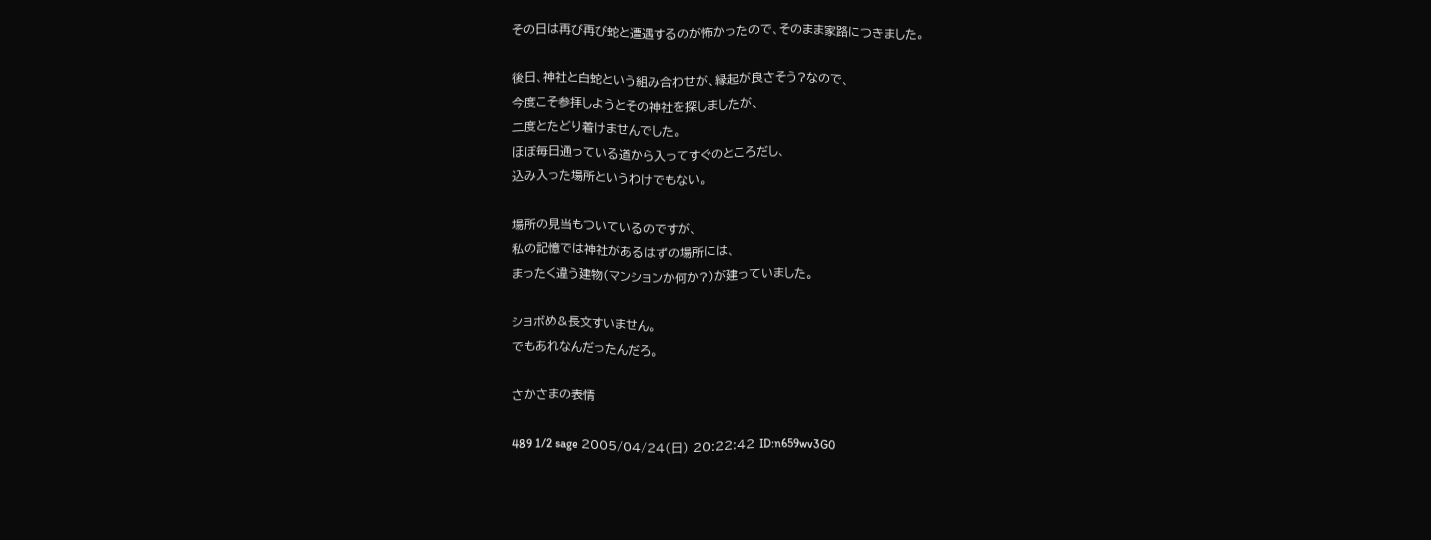その日は再び再び蛇と遭遇するのが怖かったので、そのまま家路につきました。

後日、神社と白蛇という組み合わせが、縁起が良さそう?なので、
今度こそ参拝しようとその神社を探しましたが、
二度とたどり着けませんでした。
ほぼ毎日通っている道から入ってすぐのところだし、
込み入った場所というわけでもない。

場所の見当もついているのですが、
私の記憶では神社があるはずの場所には、
まったく違う建物(マンションか何か?)が建っていました。

ショボめ&長文すいません。
でもあれなんだったんだろ。

さかさまの表情

489 1/2 sage 2005/04/24(日) 20:22:42 ID:n659wv3G0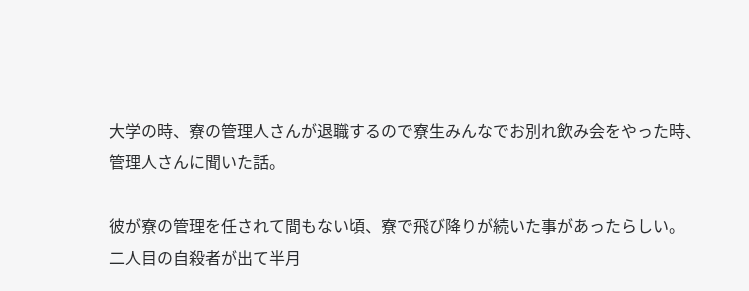大学の時、寮の管理人さんが退職するので寮生みんなでお別れ飲み会をやった時、
管理人さんに聞いた話。

彼が寮の管理を任されて間もない頃、寮で飛び降りが続いた事があったらしい。
二人目の自殺者が出て半月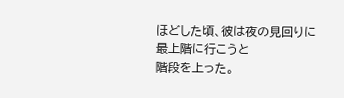ほどした頃、彼は夜の見回りに最上階に行こうと
階段を上った。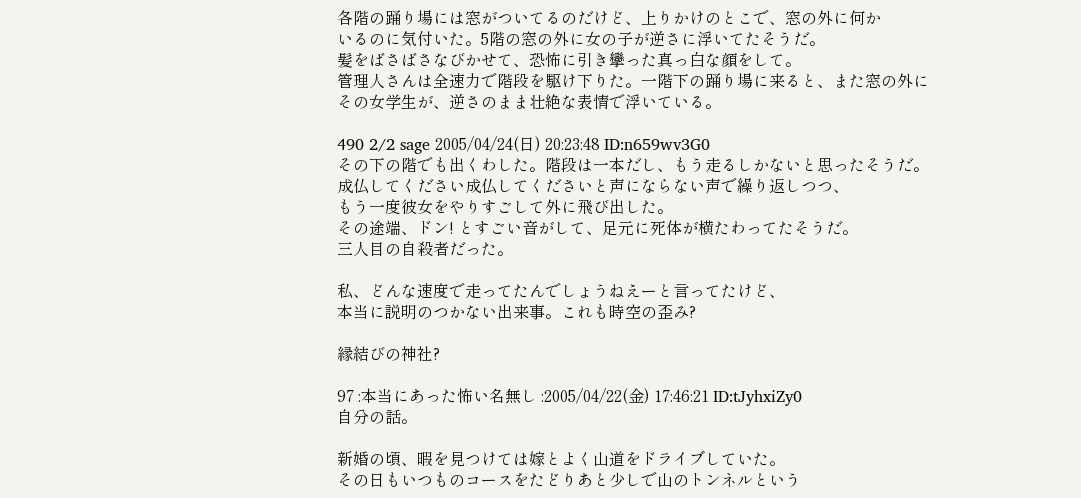各階の踊り場には窓がついてるのだけど、上りかけのとこで、窓の外に何か
いるのに気付いた。5階の窓の外に女の子が逆さに浮いてたそうだ。
髪をばさばさなびかせて、恐怖に引き攣った真っ白な顔をして。
管理人さんは全速力で階段を駆け下りた。一階下の踊り場に来ると、また窓の外に
その女学生が、逆さのまま壮絶な表情で浮いている。

490 2/2 sage 2005/04/24(日) 20:23:48 ID:n659wv3G0
その下の階でも出くわした。階段は一本だし、もう走るしかないと思ったそうだ。
成仏してください成仏してくださいと声にならない声で繰り返しつつ、
もう一度彼女をやりすごして外に飛び出した。
その途端、ドン! とすごい音がして、足元に死体が横たわってたそうだ。
三人目の自殺者だった。

私、どんな速度で走ってたんでしょうねえーと言ってたけど、
本当に説明のつかない出来事。これも時空の歪み?

縁結びの神社?

97 :本当にあった怖い名無し :2005/04/22(金) 17:46:21 ID:tJyhxiZy0
自分の話。

新婚の頃、暇を見つけては嫁とよく山道をドライブしていた。
その日もいつものコースをたどりあと少しで山のトンネルという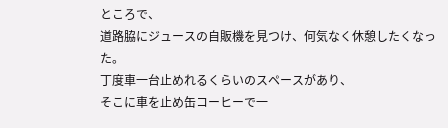ところで、
道路脇にジュースの自販機を見つけ、何気なく休憩したくなった。
丁度車一台止めれるくらいのスペースがあり、
そこに車を止め缶コーヒーで一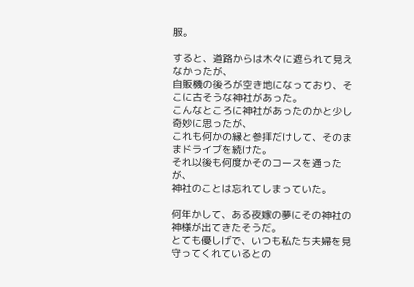服。

すると、道路からは木々に遮られて見えなかったが、
自販機の後ろが空き地になっており、そこに古そうな神社があった。
こんなところに神社があったのかと少し奇妙に思ったが、
これも何かの縁と参拝だけして、そのままドライブを続けた。
それ以後も何度かそのコースを通ったが、
神社のことは忘れてしまっていた。

何年かして、ある夜嫁の夢にその神社の神様が出てきたそうだ。
とても優しげで、いつも私たち夫婦を見守ってくれているとの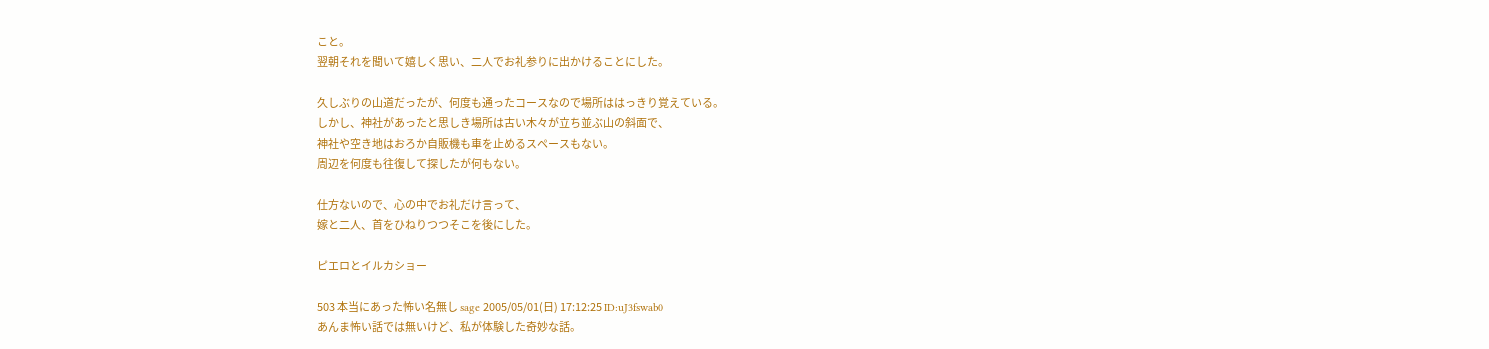こと。
翌朝それを聞いて嬉しく思い、二人でお礼参りに出かけることにした。

久しぶりの山道だったが、何度も通ったコースなので場所ははっきり覚えている。
しかし、神社があったと思しき場所は古い木々が立ち並ぶ山の斜面で、
神社や空き地はおろか自販機も車を止めるスペースもない。
周辺を何度も往復して探したが何もない。

仕方ないので、心の中でお礼だけ言って、
嫁と二人、首をひねりつつそこを後にした。

ピエロとイルカショー

503 本当にあった怖い名無し sage 2005/05/01(日) 17:12:25 ID:uJ3fswab0
あんま怖い話では無いけど、私が体験した奇妙な話。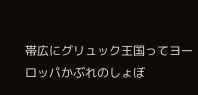帯広にグリュック王国ってヨーロッパかぶれのしょぼ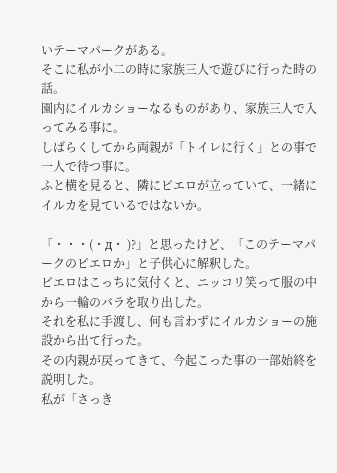いテーマパークがある。
そこに私が小二の時に家族三人で遊びに行った時の話。
園内にイルカショーなるものがあり、家族三人で入ってみる事に。
しばらくしてから両親が「トイレに行く」との事で一人で待つ事に。
ふと横を見ると、隣にピエロが立っていて、一緒にイルカを見ているではないか。

「・・・(・д・ )?」と思ったけど、「このテーマパークのピエロか」と子供心に解釈した。
ピエロはこっちに気付くと、ニッコリ笑って服の中から一輪のバラを取り出した。
それを私に手渡し、何も言わずにイルカショーの施設から出て行った。
その内親が戻ってきて、今起こった事の一部始終を説明した。
私が「さっき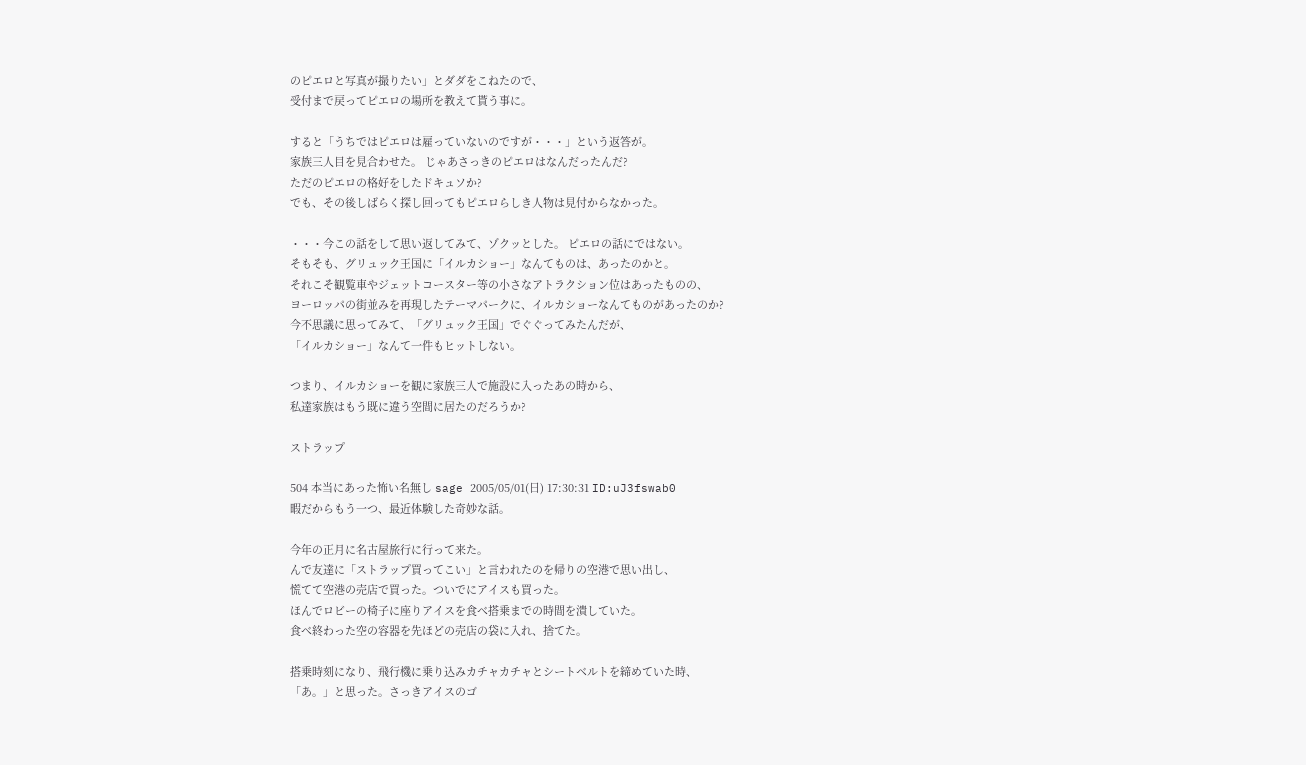のピエロと写真が撮りたい」とダダをこねたので、
受付まで戻ってピエロの場所を教えて貰う事に。

すると「うちではピエロは雇っていないのですが・・・」という返答が。
家族三人目を見合わせた。 じゃあさっきのピエロはなんだったんだ?
ただのピエロの格好をしたドキュソか?
でも、その後しばらく探し回ってもピエロらしき人物は見付からなかった。

・・・今この話をして思い返してみて、ゾクッとした。 ピエロの話にではない。
そもそも、グリュック王国に「イルカショー」なんてものは、あったのかと。
それこそ観覧車やジェットコースター等の小さなアトラクション位はあったものの、
ヨーロッパの街並みを再現したテーマパークに、イルカショーなんてものがあったのか?
今不思議に思ってみて、「グリュック王国」でぐぐってみたんだが、
「イルカショー」なんて一件もヒットしない。

つまり、イルカショーを観に家族三人で施設に入ったあの時から、
私達家族はもう既に違う空間に居たのだろうか?

ストラップ

504 本当にあった怖い名無し sage 2005/05/01(日) 17:30:31 ID:uJ3fswab0
暇だからもう一つ、最近体験した奇妙な話。

今年の正月に名古屋旅行に行って来た。
んで友達に「ストラップ買ってこい」と言われたのを帰りの空港で思い出し、
慌てて空港の売店で買った。ついでにアイスも買った。
ほんでロビーの椅子に座りアイスを食べ搭乗までの時間を潰していた。
食べ終わった空の容器を先ほどの売店の袋に入れ、捨てた。

搭乗時刻になり、飛行機に乗り込みカチャカチャとシートベルトを締めていた時、
「あ。」と思った。さっきアイスのゴ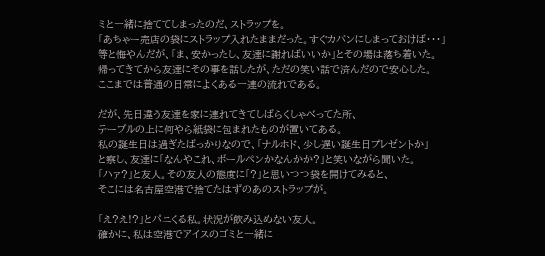ミと一緒に捨ててしまったのだ、ストラップを。
「あちゃー売店の袋にストラップ入れたままだった。すぐカバンにしまっておけば・・・」
等と悔やんだが、「ま、安かったし、友達に謝ればいいか」とその場は落ち着いた。
帰ってきてから友達にその事を話したが、ただの笑い話で済んだので安心した。
ここまでは普通の日常によくある一連の流れである。

だが、先日違う友達を家に連れてきてしばらくしゃべってた所、
テーブルの上に何やら紙袋に包まれたものが置いてある。
私の誕生日は過ぎたばっかりなので、「ナルホド、少し遅い誕生日プレゼントか」
と察し、友達に「なんやこれ、ボールペンかなんかか?」と笑いながら聞いた。
「ハァ?」と友人。その友人の態度に「?」と思いつつ袋を開けてみると、
そこには名古屋空港で捨てたはずのあのストラップが。

「え?え!?」とパニくる私。状況が飲み込めない友人。
確かに、私は空港でアイスのゴミと一緒に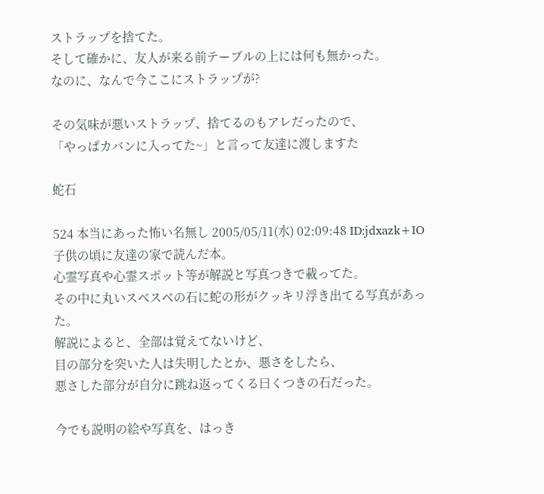ストラップを捨てた。
そして確かに、友人が来る前テーブルの上には何も無かった。
なのに、なんで今ここにストラップが?

その気味が悪いストラップ、捨てるのもアレだったので、
「やっぱカバンに入ってた~」と言って友達に渡しますた

蛇石

524 本当にあった怖い名無し 2005/05/11(水) 02:09:48 ID:jdxazk+IO
子供の頃に友達の家で読んだ本。
心霊写真や心霊スポット等が解説と写真つきで載ってた。
その中に丸いスベスベの石に蛇の形がクッキリ浮き出てる写真があった。
解説によると、全部は覚えてないけど、
目の部分を突いた人は失明したとか、悪さをしたら、
悪さした部分が自分に跳ね返ってくる曰くつきの石だった。

今でも説明の絵や写真を、はっき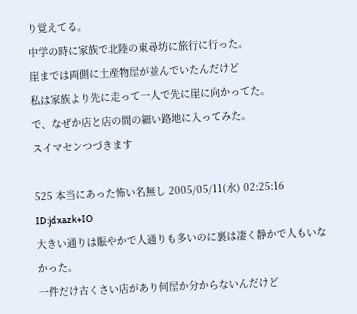り覚えてる。
中学の時に家族で北陸の東尋坊に旅行に行った。
崖までは両側に土産物屋が並んでいたんだけど
私は家族より先に走って一人で先に崖に向かってた。
で、なぜか店と店の間の細い路地に入ってみた。
スイマセンつづきます

525 本当にあった怖い名無し 2005/05/11(水) 02:25:16 ID:jdxazk+IO
大きい通りは賑やかで人通りも多いのに裏は凄く静かで人もいなかった。
一件だけ古くさい店があり何屋か分からないんだけど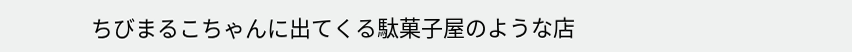ちびまるこちゃんに出てくる駄菓子屋のような店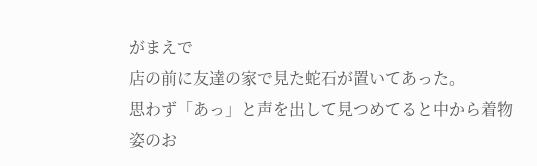がまえで
店の前に友達の家で見た蛇石が置いてあった。
思わず「あっ」と声を出して見つめてると中から着物姿のお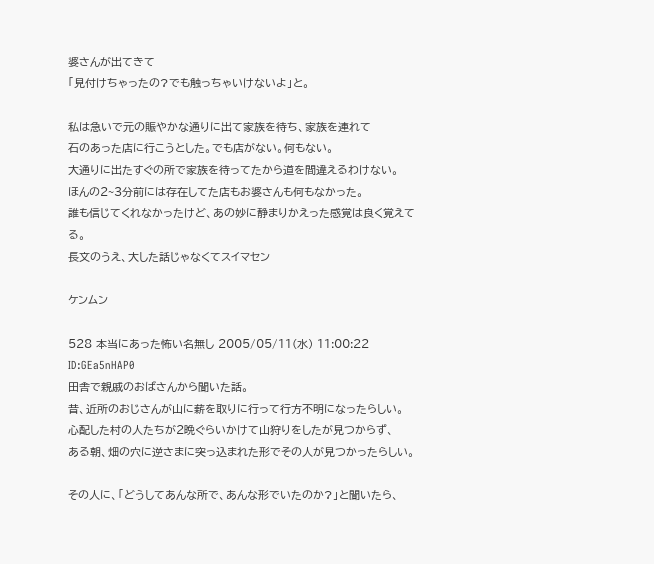婆さんが出てきて
「見付けちゃったの?でも触っちゃいけないよ」と。

私は急いで元の賑やかな通りに出て家族を待ち、家族を連れて
石のあった店に行こうとした。でも店がない。何もない。
大通りに出たすぐの所で家族を待ってたから道を間違えるわけない。
ほんの2~3分前には存在してた店もお婆さんも何もなかった。
誰も信じてくれなかったけど、あの妙に静まりかえった感覚は良く覚えてる。
長文のうえ、大した話じゃなくてスイマセン

ケンムン

528 本当にあった怖い名無し 2005/05/11(水) 11:00:22 ID:GEa5nHAP0
田舎で親戚のおばさんから聞いた話。
昔、近所のおじさんが山に薪を取りに行って行方不明になったらしい。
心配した村の人たちが2晩ぐらいかけて山狩りをしたが見つからず、
ある朝、畑の穴に逆さまに突っ込まれた形でその人が見つかったらしい。

その人に、「どうしてあんな所で、あんな形でいたのか?」と聞いたら、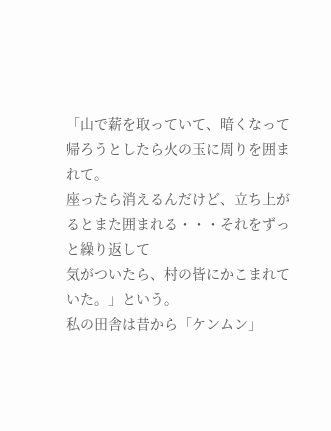「山で薪を取っていて、暗くなって帰ろうとしたら火の玉に周りを囲まれて。
座ったら消えるんだけど、立ち上がるとまた囲まれる・・・それをずっと繰り返して
気がついたら、村の皆にかこまれていた。」という。
私の田舎は昔から「ケンムン」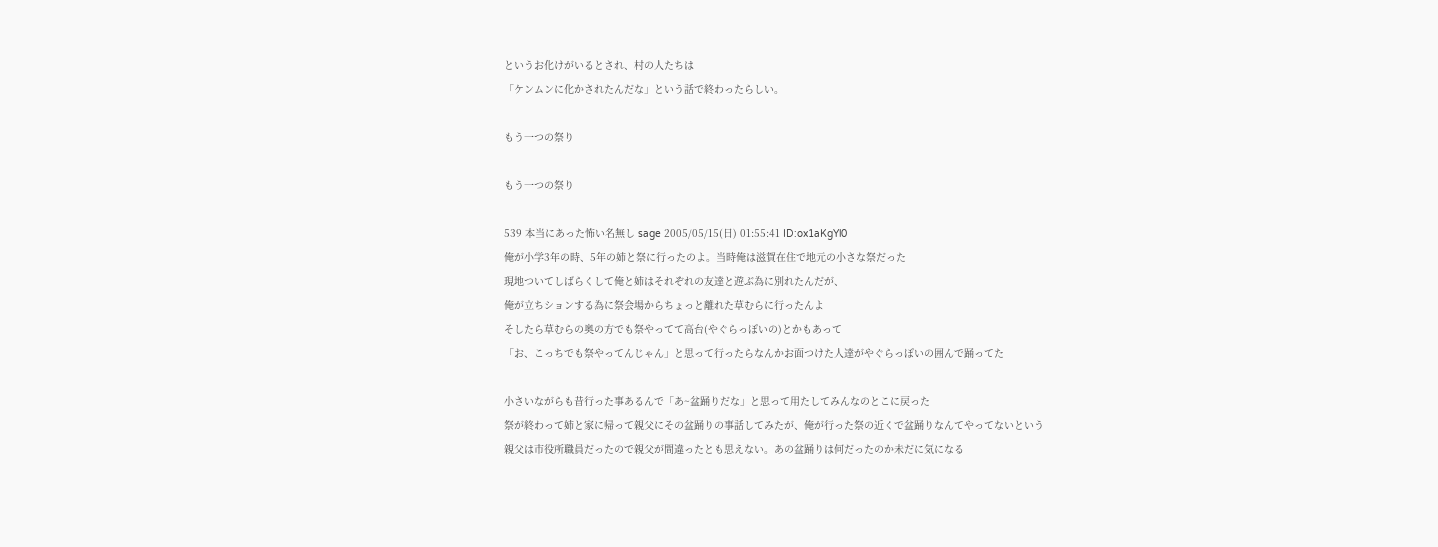というお化けがいるとされ、村の人たちは
「ケンムンに化かされたんだな」という話で終わったらしい。

もう一つの祭り

もう一つの祭り

539 本当にあった怖い名無し sage 2005/05/15(日) 01:55:41 ID:ox1aKgYl0
俺が小学3年の時、5年の姉と祭に行ったのよ。当時俺は滋賀在住で地元の小さな祭だった
現地ついてしばらくして俺と姉はそれぞれの友達と遊ぶ為に別れたんだが、
俺が立ちションする為に祭会場からちょっと離れた草むらに行ったんよ
そしたら草むらの奥の方でも祭やってて高台(やぐらっぽいの)とかもあって
「お、こっちでも祭やってんじゃん」と思って行ったらなんかお面つけた人達がやぐらっぽいの囲んで踊ってた

小さいながらも昔行った事あるんで「あ~盆踊りだな」と思って用たしてみんなのとこに戻った
祭が終わって姉と家に帰って親父にその盆踊りの事話してみたが、俺が行った祭の近くで盆踊りなんてやってないという
親父は市役所職員だったので親父が間違ったとも思えない。あの盆踊りは何だったのか未だに気になる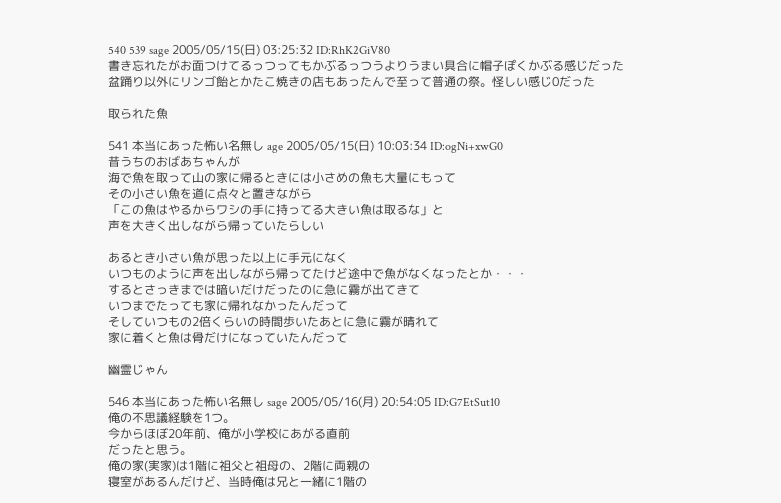540 539 sage 2005/05/15(日) 03:25:32 ID:RhK2GiV80
書き忘れたがお面つけてるっつってもかぶるっつうよりうまい具合に帽子ぽくかぶる感じだった
盆踊り以外にリンゴ飴とかたこ焼きの店もあったんで至って普通の祭。怪しい感じ0だった

取られた魚

541 本当にあった怖い名無し age 2005/05/15(日) 10:03:34 ID:ogNi+xwG0
昔うちのおばあちゃんが
海で魚を取って山の家に帰るときには小さめの魚も大量にもって
その小さい魚を道に点々と置きながら
「この魚はやるからワシの手に持ってる大きい魚は取るな」と
声を大きく出しながら帰っていたらしい

あるとき小さい魚が思った以上に手元になく
いつものように声を出しながら帰ってたけど途中で魚がなくなったとか・・・
するとさっきまでは暗いだけだったのに急に霧が出てきて
いつまでたっても家に帰れなかったんだって
そしていつもの2倍くらいの時間歩いたあとに急に霧が晴れて
家に着くと魚は骨だけになっていたんだって

幽霊じゃん

546 本当にあった怖い名無し sage 2005/05/16(月) 20:54:05 ID:G7EtSut10
俺の不思議経験を1つ。
今からほぼ20年前、俺が小学校にあがる直前
だったと思う。
俺の家(実家)は1階に祖父と祖母の、2階に両親の
寝室があるんだけど、当時俺は兄と一緒に1階の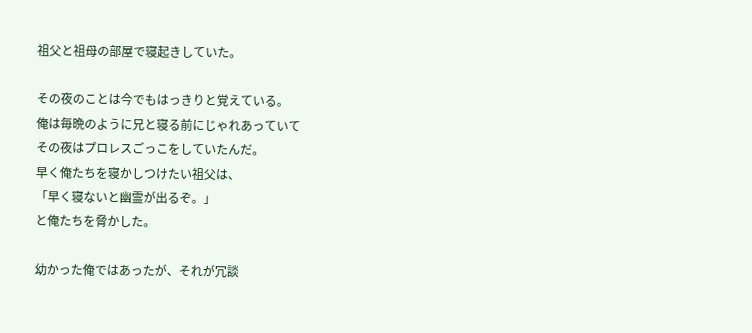祖父と祖母の部屋で寝起きしていた。

その夜のことは今でもはっきりと覚えている。
俺は毎晩のように兄と寝る前にじゃれあっていて
その夜はプロレスごっこをしていたんだ。
早く俺たちを寝かしつけたい祖父は、
「早く寝ないと幽霊が出るぞ。」
と俺たちを脅かした。

幼かった俺ではあったが、それが冗談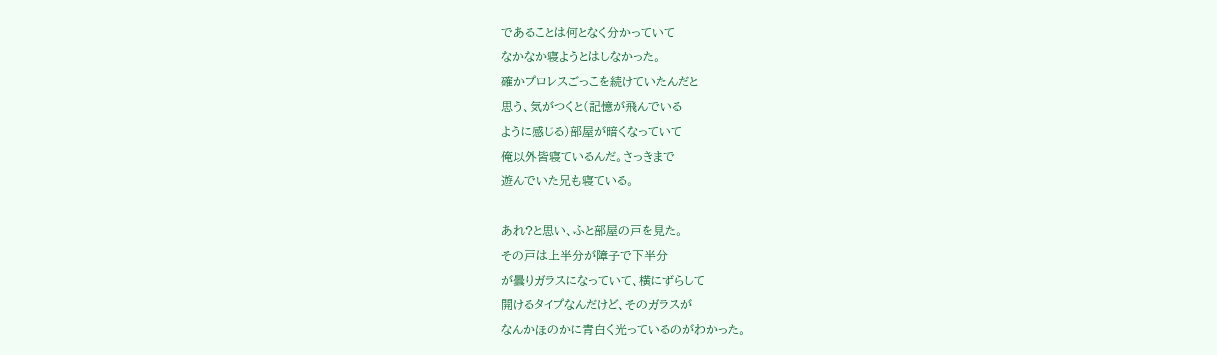であることは何となく分かっていて
なかなか寝ようとはしなかった。
確かプロレスごっこを続けていたんだと
思う、気がつくと(記憶が飛んでいる
ように感じる)部屋が暗くなっていて
俺以外皆寝ているんだ。さっきまで
遊んでいた兄も寝ている。

あれ?と思い、ふと部屋の戸を見た。
その戸は上半分が障子で下半分
が曇りガラスになっていて、横にずらして
開けるタイプなんだけど、そのガラスが
なんかほのかに青白く光っているのがわかった。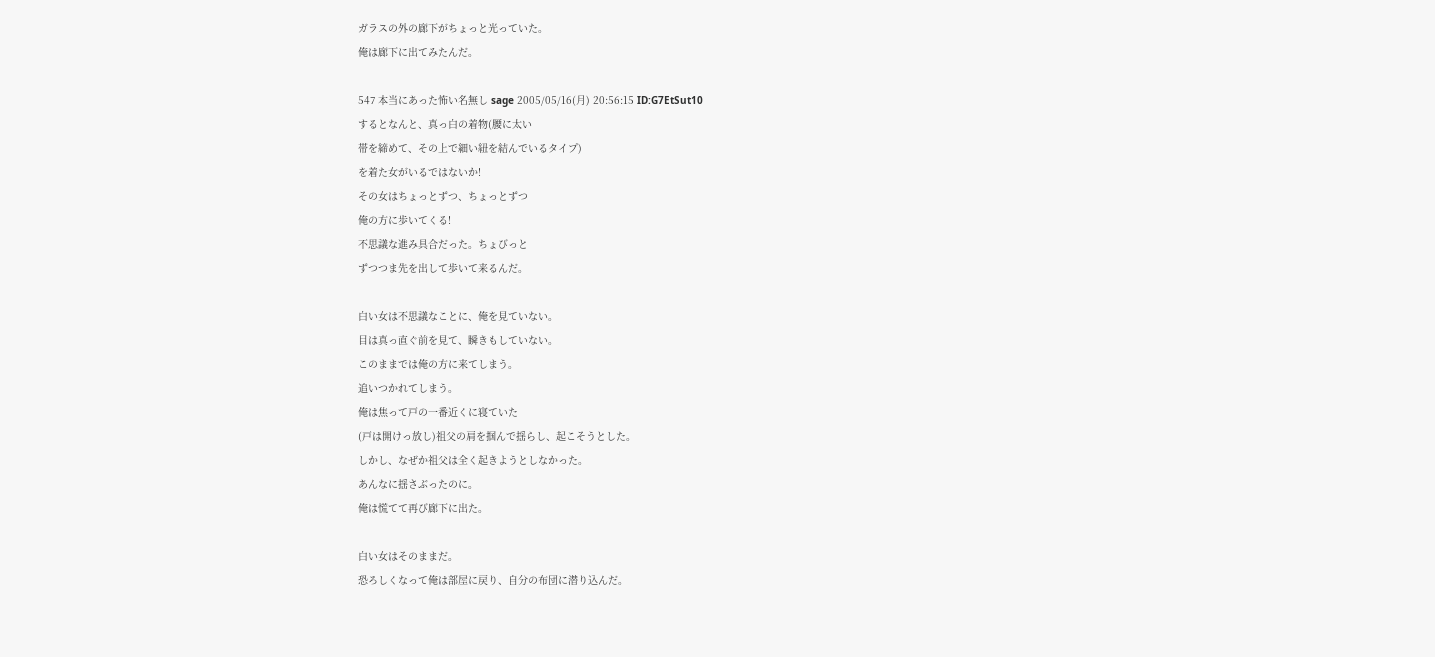ガラスの外の廊下がちょっと光っていた。
俺は廊下に出てみたんだ。

547 本当にあった怖い名無し sage 2005/05/16(月) 20:56:15 ID:G7EtSut10
するとなんと、真っ白の着物(腰に太い
帯を締めて、その上で細い紐を結んでいるタイプ)
を着た女がいるではないか!
その女はちょっとずつ、ちょっとずつ
俺の方に歩いてくる!
不思議な進み具合だった。ちょびっと
ずつつま先を出して歩いて来るんだ。

白い女は不思議なことに、俺を見ていない。
目は真っ直ぐ前を見て、瞬きもしていない。
このままでは俺の方に来てしまう。
追いつかれてしまう。
俺は焦って戸の一番近くに寝ていた
(戸は開けっ放し)祖父の肩を掴んで揺らし、起こそうとした。
しかし、なぜか祖父は全く起きようとしなかった。
あんなに揺さぶったのに。
俺は慌てて再び廊下に出た。

白い女はそのままだ。
恐ろしくなって俺は部屋に戻り、自分の布団に潜り込んだ。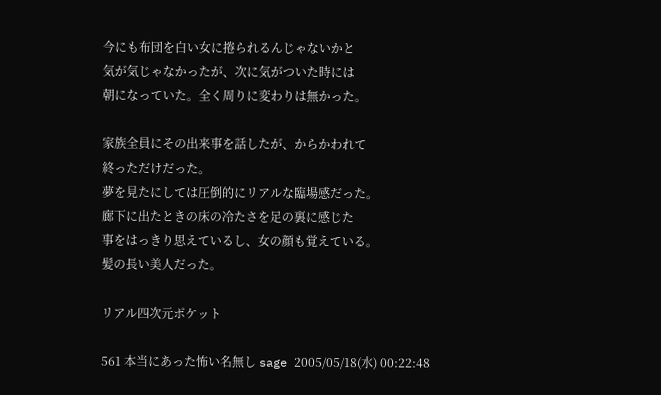今にも布団を白い女に捲られるんじゃないかと
気が気じゃなかったが、次に気がついた時には
朝になっていた。全く周りに変わりは無かった。

家族全員にその出来事を話したが、からかわれて
終っただけだった。
夢を見たにしては圧倒的にリアルな臨場感だった。
廊下に出たときの床の冷たさを足の裏に感じた
事をはっきり思えているし、女の顔も覚えている。
髪の長い美人だった。

リアル四次元ポケット

561 本当にあった怖い名無し sage 2005/05/18(水) 00:22:48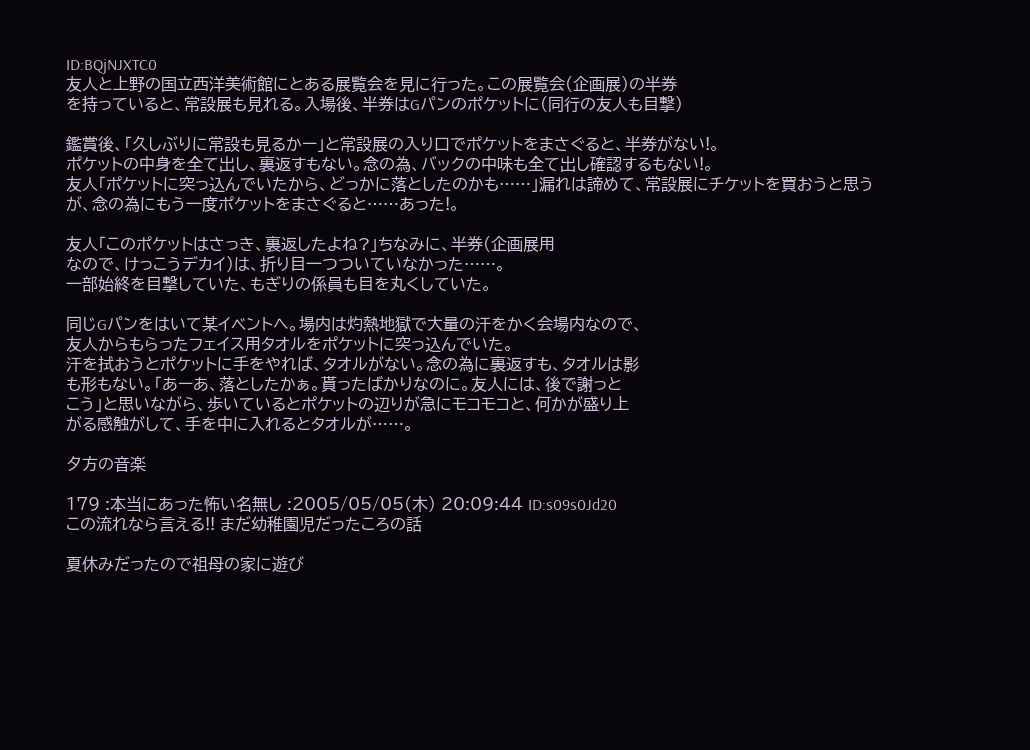ID:BQjNJXTC0
友人と上野の国立西洋美術館にとある展覧会を見に行った。この展覧会(企画展)の半券
を持っていると、常設展も見れる。入場後、半券はGパンのポケットに(同行の友人も目撃)

鑑賞後、「久しぶりに常設も見るかー」と常設展の入り口でポケットをまさぐると、半券がない!。
ポケットの中身を全て出し、裏返すもない。念の為、バックの中味も全て出し確認するもない!。
友人「ポケットに突っ込んでいたから、どっかに落としたのかも……」漏れは諦めて、常設展にチケットを買おうと思うが、念の為にもう一度ポケットをまさぐると……あった!。

友人「このポケットはさっき、裏返したよね?」ちなみに、半券(企画展用
なので、けっこうデカイ)は、折り目一つついていなかった……。
一部始終を目撃していた、もぎりの係員も目を丸くしていた。

同じGパンをはいて某イベントへ。場内は灼熱地獄で大量の汗をかく会場内なので、
友人からもらったフェイス用タオルをポケットに突っ込んでいた。
汗を拭おうとポケットに手をやれば、タオルがない。念の為に裏返すも、タオルは影
も形もない。「あーあ、落としたかぁ。貰ったばかりなのに。友人には、後で謝っと
こう」と思いながら、歩いているとポケットの辺りが急にモコモコと、何かが盛り上
がる感触がして、手を中に入れるとタオルが……。

夕方の音楽

179 :本当にあった怖い名無し :2005/05/05(木) 20:09:44 ID:s09s0Jd20
この流れなら言える!! まだ幼稚園児だったころの話

夏休みだったので祖母の家に遊び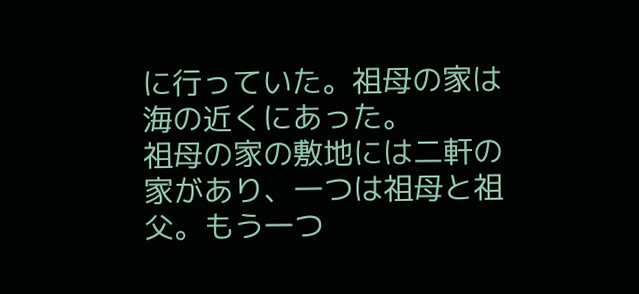に行っていた。祖母の家は海の近くにあった。
祖母の家の敷地には二軒の家があり、一つは祖母と祖父。もう一つ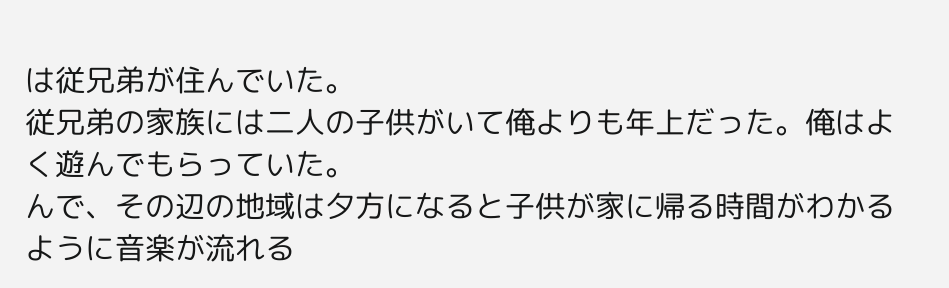は従兄弟が住んでいた。
従兄弟の家族には二人の子供がいて俺よりも年上だった。俺はよく遊んでもらっていた。
んで、その辺の地域は夕方になると子供が家に帰る時間がわかるように音楽が流れる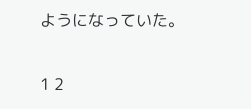ようになっていた。

1 2